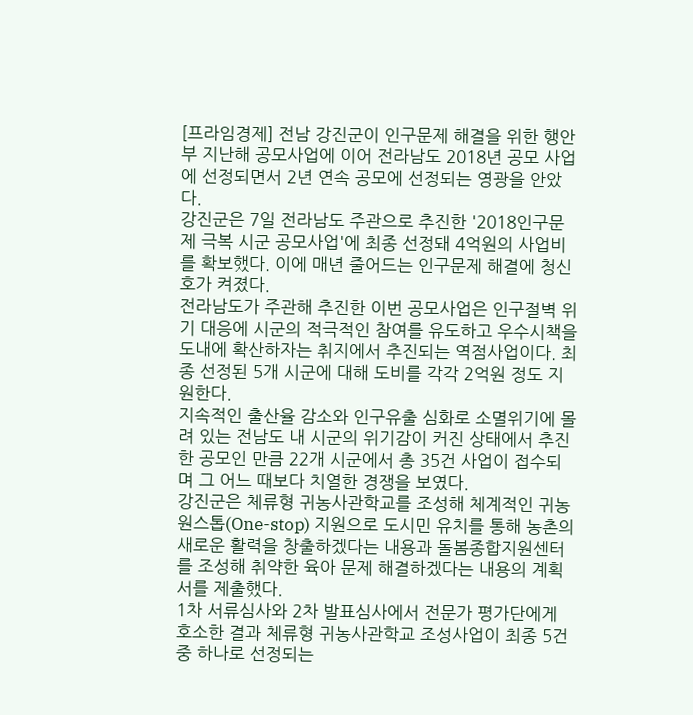[프라임경제] 전남 강진군이 인구문제 해결을 위한 행안부 지난해 공모사업에 이어 전라남도 2018년 공모 사업에 선정되면서 2년 연속 공모에 선정되는 영광을 안았다.
강진군은 7일 전라남도 주관으로 추진한 '2018인구문제 극복 시군 공모사업'에 최종 선정돼 4억원의 사업비를 확보했다. 이에 매년 줄어드는 인구문제 해결에 청신호가 켜졌다.
전라남도가 주관해 추진한 이번 공모사업은 인구절벽 위기 대응에 시군의 적극적인 참여를 유도하고 우수시책을 도내에 확산하자는 취지에서 추진되는 역점사업이다. 최종 선정된 5개 시군에 대해 도비를 각각 2억원 정도 지원한다.
지속적인 출산율 감소와 인구유출 심화로 소멸위기에 몰려 있는 전남도 내 시군의 위기감이 커진 상태에서 추진한 공모인 만큼 22개 시군에서 총 35건 사업이 접수되며 그 어느 때보다 치열한 경쟁을 보였다.
강진군은 체류형 귀농사관학교를 조성해 체계적인 귀농 원스톱(One-stop) 지원으로 도시민 유치를 통해 농촌의 새로운 활력을 창출하겠다는 내용과 돌봄종합지원센터를 조성해 취약한 육아 문제 해결하겠다는 내용의 계획서를 제출했다.
1차 서류심사와 2차 발표심사에서 전문가 평가단에게 호소한 결과 체류형 귀농사관학교 조성사업이 최종 5건 중 하나로 선정되는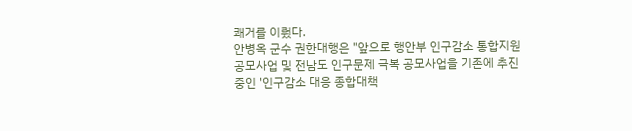쾌거를 이뤘다.
안병옥 군수 권한대행은 "앞으로 행안부 인구감소 통합지원 공모사업 및 전남도 인구문제 극복 공모사업을 기존에 추진 중인 '인구감소 대응 종합대책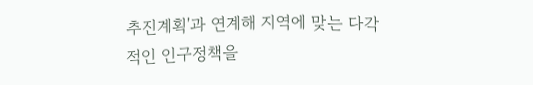추진계획'과 연계해 지역에 맞는 다각적인 인구정책을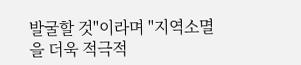발굴할 것"이라며 "지역소멸을 더욱 적극적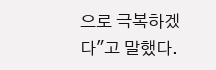으로 극복하겠다"고 말했다.